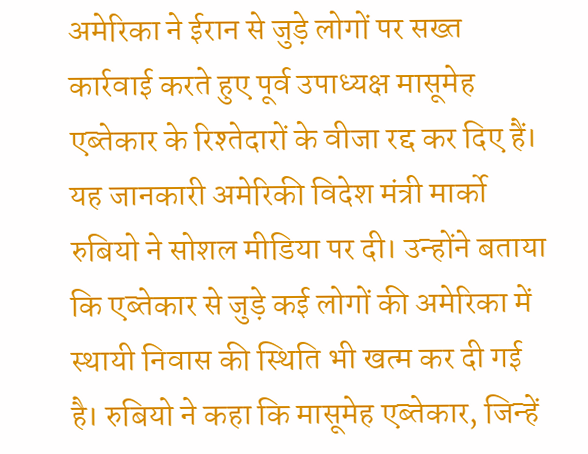अमेरिका ने ईरान से जुड़े लोगों पर सख्त कार्रवाई करते हुए पूर्व उपाध्यक्ष मासूमेह एब्तेकार के रिश्तेदारों के वीजा रद्द कर दिए हैं। यह जानकारी अमेरिकी विदेश मंत्री मार्को रुबियो ने सोशल मीडिया पर दी। उन्होंने बताया कि एब्तेकार से जुड़े कई लोगों की अमेरिका में स्थायी निवास की स्थिति भी खत्म कर दी गई है। रुबियो ने कहा कि मासूमेह एब्तेकार, जिन्हें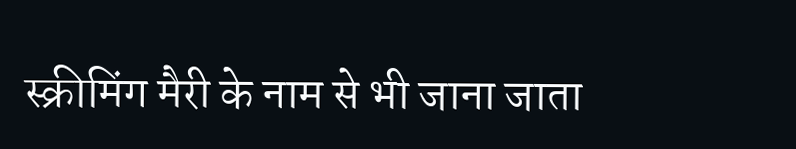स्क्रीमिंग मैरी के नाम से भी जाना जाता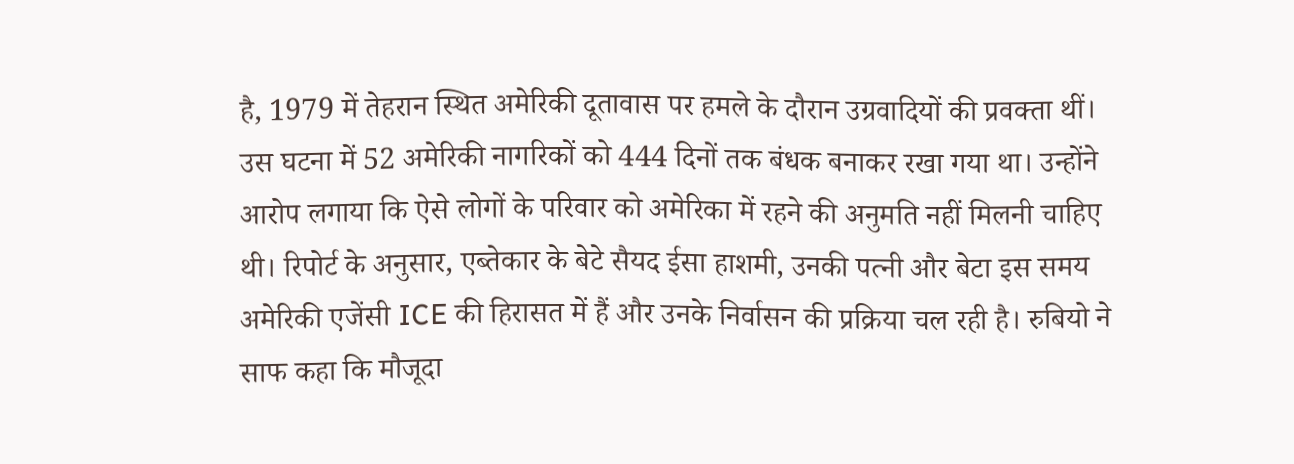है, 1979 में तेहरान स्थित अमेरिकी दूतावास पर हमले के दौरान उग्रवादियों की प्रवक्ता थीं। उस घटना में 52 अमेरिकी नागरिकों को 444 दिनों तक बंधक बनाकर रखा गया था। उन्होंने आरोप लगाया कि ऐसे लोगों के परिवार को अमेरिका में रहने की अनुमति नहीं मिलनी चाहिए थी। रिपोर्ट के अनुसार, एब्तेकार के बेटे सैयद ईसा हाशमी, उनकी पत्नी और बेटा इस समय अमेरिकी एजेंसी ICE की हिरासत में हैं और उनके निर्वासन की प्रक्रिया चल रही है। रुबियो ने साफ कहा कि मौजूदा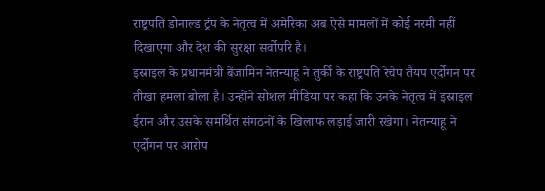राष्ट्रपति डोनाल्ड ट्रंप के नेतृत्व में अमेरिका अब ऐसे मामलों में कोई नरमी नहीं दिखाएगा और देश की सुरक्षा सर्वोपरि है।
इस्राइल के प्रधानमंत्री बेंजामिन नेतन्याहू ने तुर्की के राष्ट्रपति रेचेप तैयप एर्दोगन पर तीखा हमला बोला है। उन्होंने सोशल मीडिया पर कहा कि उनके नेतृत्व में इस्राइल ईरान और उसके समर्थित संगठनों के खिलाफ लड़ाई जारी रखेगा। नेतन्याहू ने एर्दोगन पर आरोप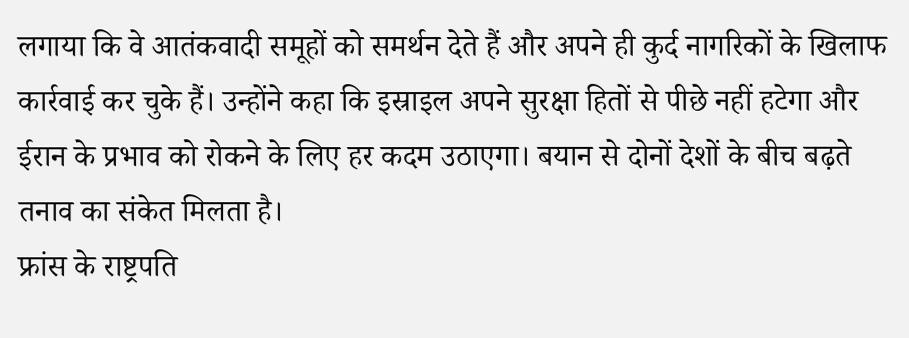लगाया कि वे आतंकवादी समूहों को समर्थन देते हैं और अपने ही कुर्द नागरिकों के खिलाफ कार्रवाई कर चुके हैं। उन्होंने कहा कि इस्राइल अपने सुरक्षा हितों से पीछे नहीं हटेगा और ईरान के प्रभाव को रोकने के लिए हर कदम उठाएगा। बयान से दोनों देशों के बीच बढ़ते तनाव का संकेत मिलता है।
फ्रांस के राष्ट्रपति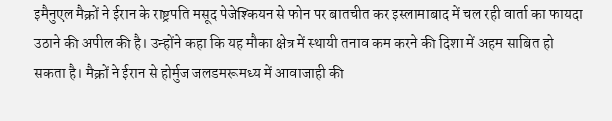इमैनुएल मैक्रों ने ईरान के राष्ट्रपति मसूद पेजेश्कियन से फोन पर बातचीत कर इस्लामाबाद में चल रही वार्ता का फायदा उठाने की अपील की है। उन्होंने कहा कि यह मौका क्षेत्र में स्थायी तनाव कम करने की दिशा में अहम साबित हो सकता है। मैक्रों ने ईरान से होर्मुज जलडमरूमध्य में आवाजाही की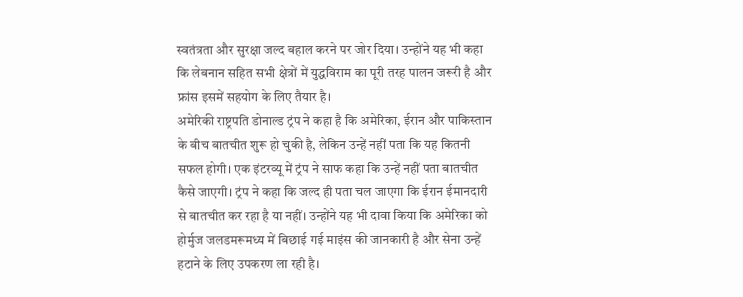स्वतंत्रता और सुरक्षा जल्द बहाल करने पर जोर दिया। उन्होंने यह भी कहा कि लेबनान सहित सभी क्षेत्रों में युद्धविराम का पूरी तरह पालन जरूरी है और फ्रांस इसमें सहयोग के लिए तैयार है।
अमेरिकी राष्ट्रपति डोनाल्ड ट्रंप ने कहा है कि अमेरिका, ईरान और पाकिस्तान के बीच बातचीत शुरू हो चुकी है, लेकिन उन्हें नहीं पता कि यह कितनी सफल होगी। एक इंटरव्यू में ट्रंप ने साफ कहा कि उन्हें नहीं पता बातचीत कैसे जाएगी। ट्रंप ने कहा कि जल्द ही पता चल जाएगा कि ईरान ईमानदारी से बातचीत कर रहा है या नहीं। उन्होंने यह भी दावा किया कि अमेरिका को होर्मुज जलडमरूमध्य में बिछाई गई माइंस की जानकारी है और सेना उन्हें हटाने के लिए उपकरण ला रही है।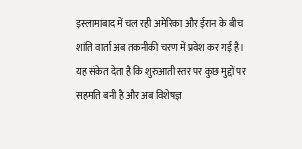इस्लामाबाद में चल रही अमेरिका और ईरान के बीच शांति वार्ता अब तकनीकी चरण में प्रवेश कर गई है। यह संकेत देता है कि शुरुआती स्तर पर कुछ मुद्दों पर सहमति बनी है और अब विशेषज्ञ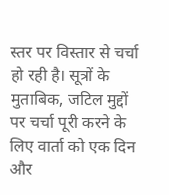स्तर पर विस्तार से चर्चा हो रही है। सूत्रों के मुताबिक, जटिल मुद्दों पर चर्चा पूरी करने के लिए वार्ता को एक दिन और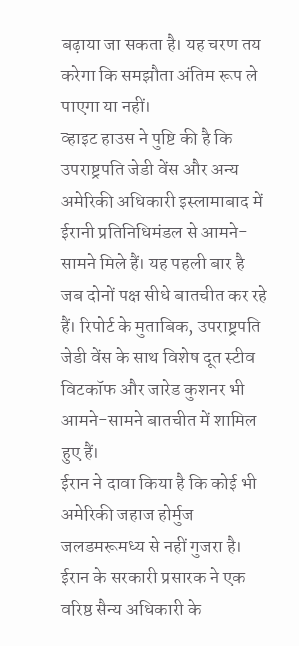बढ़ाया जा सकता है। यह चरण तय करेगा कि समझौता अंतिम रूप ले पाएगा या नहीं।
व्हाइट हाउस ने पुष्टि की है कि उपराष्ट्रपति जेडी वेंस और अन्य अमेरिकी अधिकारी इस्लामाबाद में ईरानी प्रतिनिधिमंडल से आमने-सामने मिले हैं। यह पहली बार है जब दोनों पक्ष सीधे बातचीत कर रहे हैं। रिपोर्ट के मुताबिक, उपराष्ट्रपति जेडी वेंस के साथ विशेष दूत स्टीव विटकॉफ और जारेड कुशनर भी आमने-सामने बातचीत में शामिल हुए हैं।
ईरान ने दावा किया है कि कोई भी अमेरिकी जहाज होर्मुज जलडमरूमध्य से नहीं गुजरा है। ईरान के सरकारी प्रसारक ने एक वरिष्ठ सैन्य अधिकारी के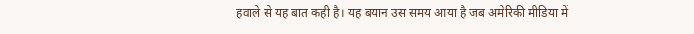हवाले से यह बात कही है। यह बयान उस समय आया है जब अमेरिकी मीडिया में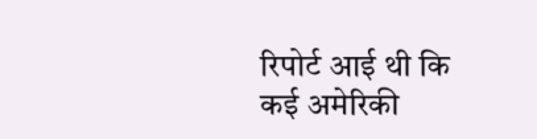रिपोर्ट आई थी कि कई अमेरिकी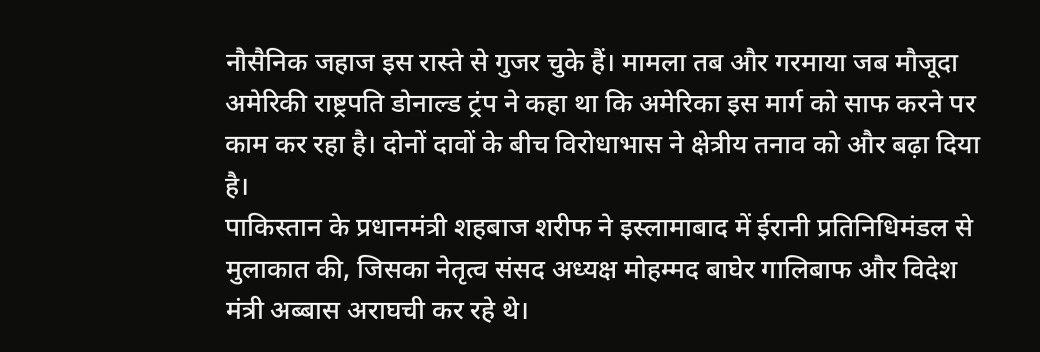नौसैनिक जहाज इस रास्ते से गुजर चुके हैं। मामला तब और गरमाया जब मौजूदा अमेरिकी राष्ट्रपति डोनाल्ड ट्रंप ने कहा था कि अमेरिका इस मार्ग को साफ करने पर काम कर रहा है। दोनों दावों के बीच विरोधाभास ने क्षेत्रीय तनाव को और बढ़ा दिया है।
पाकिस्तान के प्रधानमंत्री शहबाज शरीफ ने इस्लामाबाद में ईरानी प्रतिनिधिमंडल से मुलाकात की, जिसका नेतृत्व संसद अध्यक्ष मोहम्मद बाघेर गालिबाफ और विदेश मंत्री अब्बास अराघची कर रहे थे।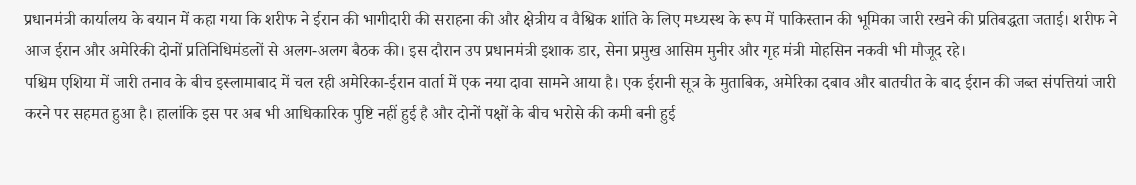प्रधानमंत्री कार्यालय के बयान में कहा गया कि शरीफ ने ईरान की भागीदारी की सराहना की और क्षेत्रीय व वैश्विक शांति के लिए मध्यस्थ के रूप में पाकिस्तान की भूमिका जारी रखने की प्रतिबद्धता जताई। शरीफ ने आज ईरान और अमेरिकी दोनों प्रतिनिधिमंडलों से अलग-अलग बैठक की। इस दौरान उप प्रधानमंत्री इशाक डार, सेना प्रमुख आसिम मुनीर और गृह मंत्री मोहसिन नकवी भी मौजूद रहे।
पश्चिम एशिया में जारी तनाव के बीच इस्लामाबाद में चल रही अमेरिका-ईरान वार्ता में एक नया दावा सामने आया है। एक ईरानी सूत्र के मुताबिक, अमेरिका दबाव और बातचीत के बाद ईरान की जब्त संपत्तियां जारी करने पर सहमत हुआ है। हालांकि इस पर अब भी आधिकारिक पुष्टि नहीं हुई है और दोनों पक्षों के बीच भरोसे की कमी बनी हुई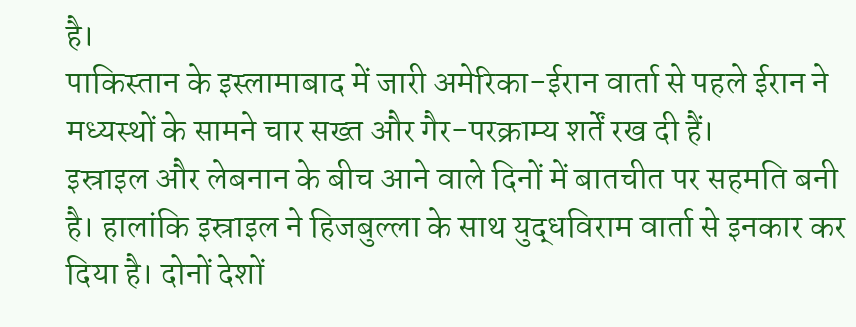है।
पाकिस्तान के इस्लामाबाद में जारी अमेरिका-ईरान वार्ता से पहले ईरान ने मध्यस्थों के सामने चार सख्त और गैर-परक्राम्य शर्तें रख दी हैं।
इस्राइल और लेबनान के बीच आने वाले दिनों में बातचीत पर सहमति बनी है। हालांकि इस्राइल ने हिजबुल्ला के साथ युद्धविराम वार्ता से इनकार कर दिया है। दोनों देशों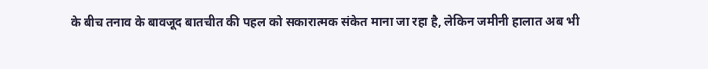के बीच तनाव के बावजूद बातचीत की पहल को सकारात्मक संकेत माना जा रहा है, लेकिन जमीनी हालात अब भी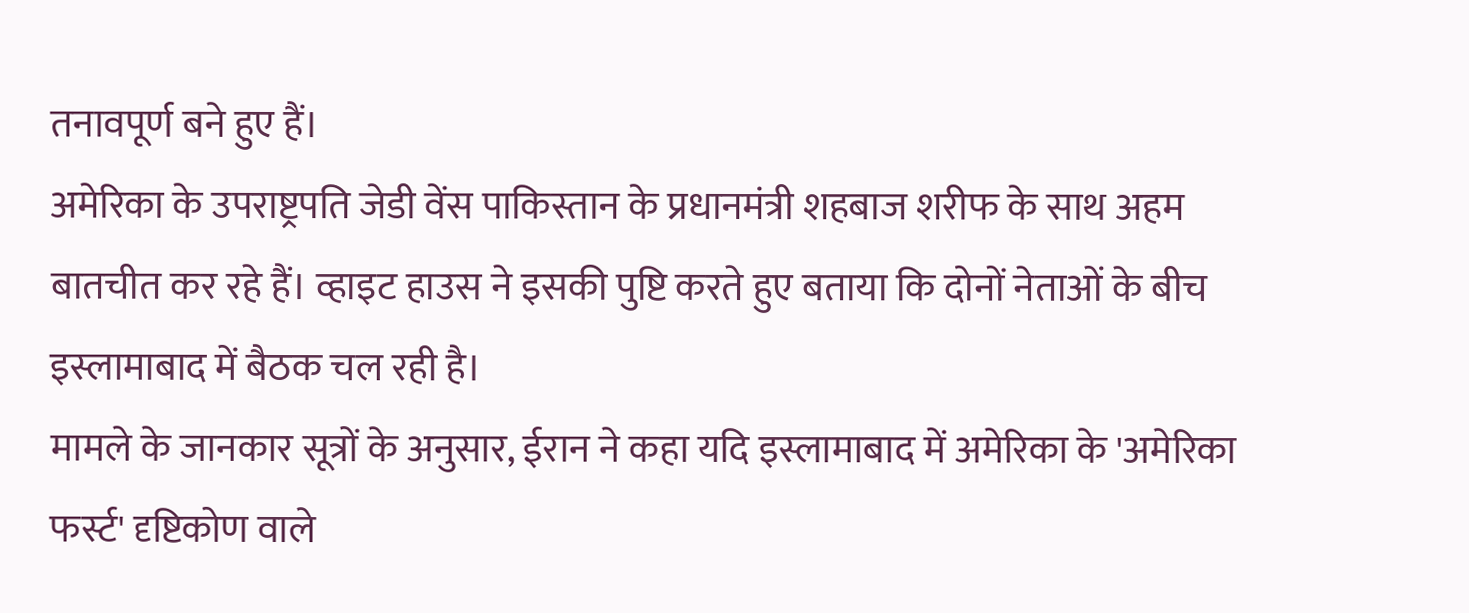तनावपूर्ण बने हुए हैं।
अमेरिका के उपराष्ट्रपति जेडी वेंस पाकिस्तान के प्रधानमंत्री शहबाज शरीफ के साथ अहम बातचीत कर रहे हैं। व्हाइट हाउस ने इसकी पुष्टि करते हुए बताया कि दोनों नेताओं के बीच इस्लामाबाद में बैठक चल रही है।
मामले के जानकार सूत्रों के अनुसार, ईरान ने कहा यदि इस्लामाबाद में अमेरिका के 'अमेरिका फर्स्ट' दृष्टिकोण वाले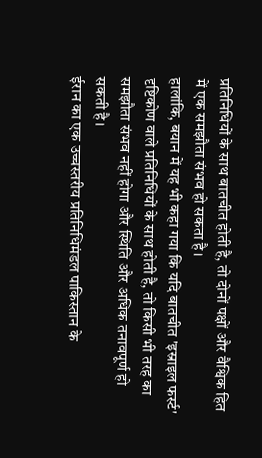प्रतिनिधियों के साथ बातचीत होती है, तो दोनों पक्षों और वैश्विक हित में एक समझौता संभव हो सकता है।
हालांकि, बयान में यह भी कहा गया कि यदि बातचीत 'इस्राइल फर्स्ट' दृष्टिकोण वाले प्रतिनिधियों के साथ होती है, तो किसी भी तरह का समझौता संभव नहीं होगा और स्थिति और अधिक तनावपूर्ण हो सकती है।
ईरान का एक उच्चस्तरीय प्रतिनिधिमंडल पाकिस्तान के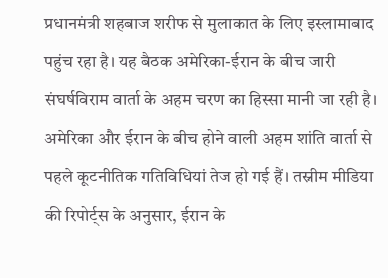प्रधानमंत्री शहबाज शरीफ से मुलाकात के लिए इस्लामाबाद पहुंच रहा है। यह बैठक अमेरिका-ईरान के बीच जारी संघर्षविराम वार्ता के अहम चरण का हिस्सा मानी जा रही है।
अमेरिका और ईरान के बीच होने वाली अहम शांति वार्ता से पहले कूटनीतिक गतिविधियां तेज हो गई हैं। तस्नीम मीडिया की रिपोर्ट्स के अनुसार, ईरान के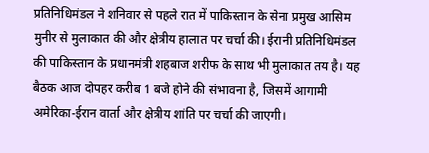प्रतिनिधिमंडल ने शनिवार से पहले रात में पाकिस्तान के सेना प्रमुख आसिम मुनीर से मुलाकात की और क्षेत्रीय हालात पर चर्चा की। ईरानी प्रतिनिधिमंडल की पाकिस्तान के प्रधानमंत्री शहबाज शरीफ के साथ भी मुलाकात तय है। यह बैठक आज दोपहर करीब 1 बजे होने की संभावना है, जिसमें आगामी अमेरिका-ईरान वार्ता और क्षेत्रीय शांति पर चर्चा की जाएगी।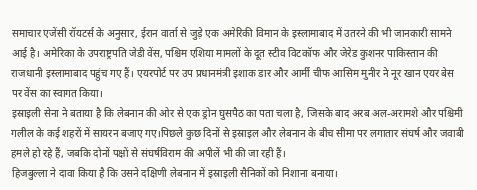समाचार एजेंसी रॉयटर्स के अनुसार, ईरान वार्ता से जुड़े एक अमेरिकी विमान के इस्लामाबाद में उतरने की भी जानकारी सामने आई है। अमेरिका के उपराष्ट्रपति जेडी वेंस, पश्चिम एशिया मामलों के दूत स्टीव विटकॉफ और जेरेड कुशनर पाकिस्तान की राजधानी इस्लामाबाद पहुंच गए हैं। एयरपोर्ट पर उप प्रधानमंत्री इशाक डार और आर्मी चीफ आसिम मुनीर ने नूर खान एयर बेस पर वेंस का स्वागत किया।
इस्राइली सेना ने बताया है कि लेबनान की ओर से एक ड्रोन घुसपैठ का पता चला है, जिसके बाद अरब अल-अरामशे और पश्चिमी गलील के कई शहरों में सायरन बजाए गए।पिछले कुछ दिनों से इस्राइल और लेबनान के बीच सीमा पर लगातार संघर्ष और जवाबी हमले हो रहे हैं, जबकि दोनों पक्षों से संघर्षविराम की अपीलें भी की जा रही हैं।
हिजबुल्ला ने दावा किया है कि उसने दक्षिणी लेबनान में इस्राइली सैनिकों को निशाना बनाया।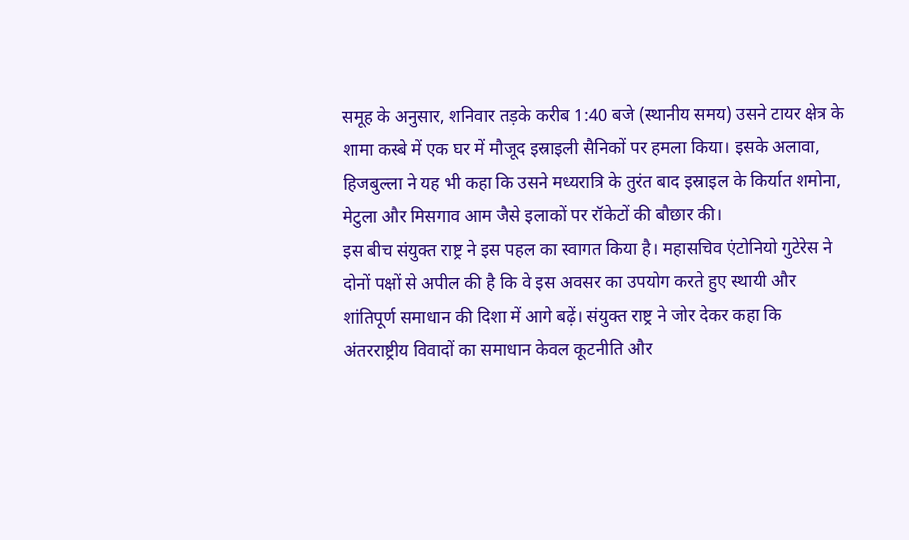समूह के अनुसार, शनिवार तड़के करीब 1:40 बजे (स्थानीय समय) उसने टायर क्षेत्र के शामा कस्बे में एक घर में मौजूद इस्राइली सैनिकों पर हमला किया। इसके अलावा, हिजबुल्ला ने यह भी कहा कि उसने मध्यरात्रि के तुरंत बाद इस्राइल के किर्यात शमोना, मेटुला और मिसगाव आम जैसे इलाकों पर रॉकेटों की बौछार की।
इस बीच संयुक्त राष्ट्र ने इस पहल का स्वागत किया है। महासचिव एंटोनियो गुटेरेस ने दोनों पक्षों से अपील की है कि वे इस अवसर का उपयोग करते हुए स्थायी और शांतिपूर्ण समाधान की दिशा में आगे बढ़ें। संयुक्त राष्ट्र ने जोर देकर कहा कि अंतरराष्ट्रीय विवादों का समाधान केवल कूटनीति और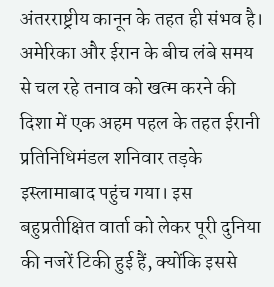अंतरराष्ट्रीय कानून के तहत ही संभव है।
अमेरिका और ईरान के बीच लंबे समय से चल रहे तनाव को खत्म करने की दिशा में एक अहम पहल के तहत ईरानी प्रतिनिधिमंडल शनिवार तड़के इस्लामाबाद पहुंच गया। इस बहुप्रतीक्षित वार्ता को लेकर पूरी दुनिया की नजरें टिकी हुई हैं, क्योंकि इससे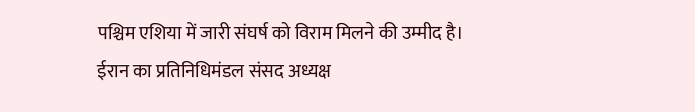पश्चिम एशिया में जारी संघर्ष को विराम मिलने की उम्मीद है।
ईरान का प्रतिनिधिमंडल संसद अध्यक्ष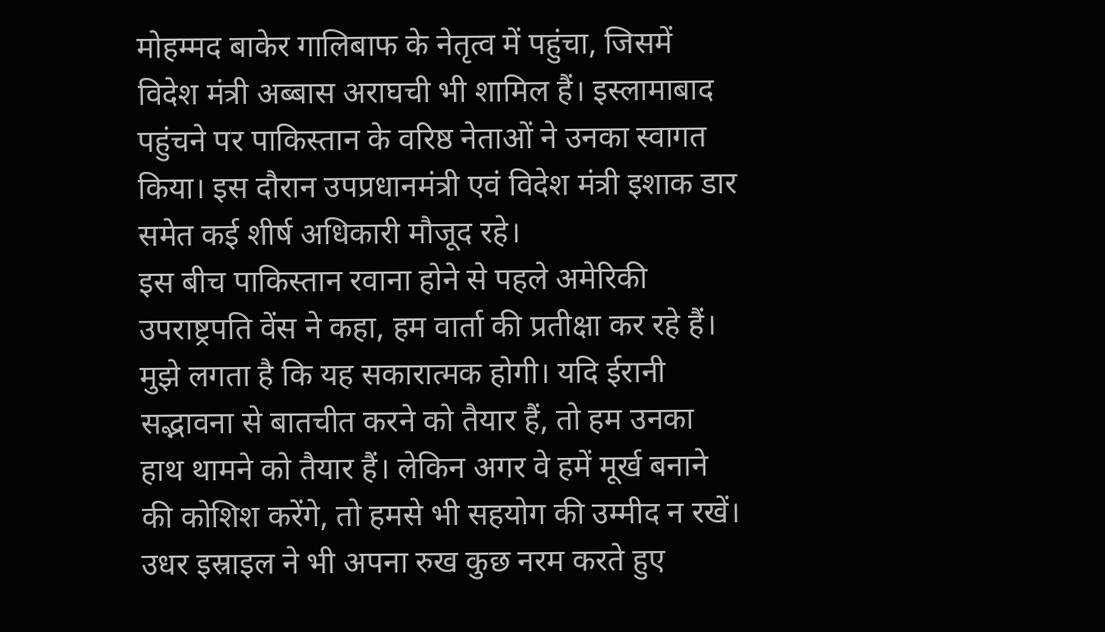मोहम्मद बाकेर गालिबाफ के नेतृत्व में पहुंचा, जिसमें विदेश मंत्री अब्बास अराघची भी शामिल हैं। इस्लामाबाद पहुंचने पर पाकिस्तान के वरिष्ठ नेताओं ने उनका स्वागत किया। इस दौरान उपप्रधानमंत्री एवं विदेश मंत्री इशाक डार समेत कई शीर्ष अधिकारी मौजूद रहे।
इस बीच पाकिस्तान रवाना होने से पहले अमेरिकी उपराष्ट्रपति वेंस ने कहा, हम वार्ता की प्रतीक्षा कर रहे हैं। मुझे लगता है कि यह सकारात्मक होगी। यदि ईरानी सद्भावना से बातचीत करने को तैयार हैं, तो हम उनका हाथ थामने को तैयार हैं। लेकिन अगर वे हमें मूर्ख बनाने की कोशिश करेंगे, तो हमसे भी सहयोग की उम्मीद न रखें। उधर इस्राइल ने भी अपना रुख कुछ नरम करते हुए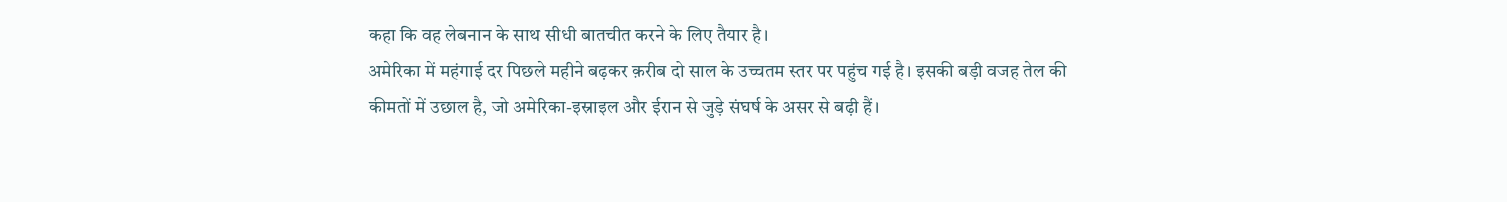कहा कि वह लेबनान के साथ सीधी बातचीत करने के लिए तैयार है।
अमेरिका में महंगाई दर पिछले महीने बढ़कर क़रीब दो साल के उच्चतम स्तर पर पहुंच गई है। इसकी बड़ी वजह तेल की कीमतों में उछाल है, जो अमेरिका-इस्राइल और ईरान से जुड़े संघर्ष के असर से बढ़ी हैं।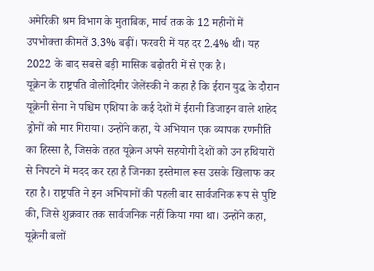अमेरिकी श्रम विभाग के मुताबिक, मार्च तक के 12 महीनों में उपभोक्ता कीमतें 3.3% बढ़ीं। फरवरी में यह दर 2.4% थी। यह 2022 के बाद सबसे बड़ी मासिक बढ़ोतरी में से एक है।
यूक्रेन के राष्ट्रपति वोलोदिमीर जेलेंस्की ने कहा है कि ईरान युद्ध के दौरान यूक्रेनी सेना ने पश्चिम एशिया के कई देशों में ईरानी डिजाइन वाले शाहेद ड्रोनों को मार गिराया। उन्होंने कहा, ये अभियान एक व्यापक रणनीति का हिस्सा है, जिसके तहत यूक्रेन अपने सहयोगी देशों को उन हथियारों से निपटने में मदद कर रहा है जिनका इस्तेमाल रूस उसके खिलाफ कर रहा है। राष्ट्रपति ने इन अभियानों की पहली बार सार्वजनिक रूप से पुष्टि की, जिसे शुक्रवार तक सार्वजनिक नहीं किया गया था। उन्होंने कहा, यूक्रेनी बलों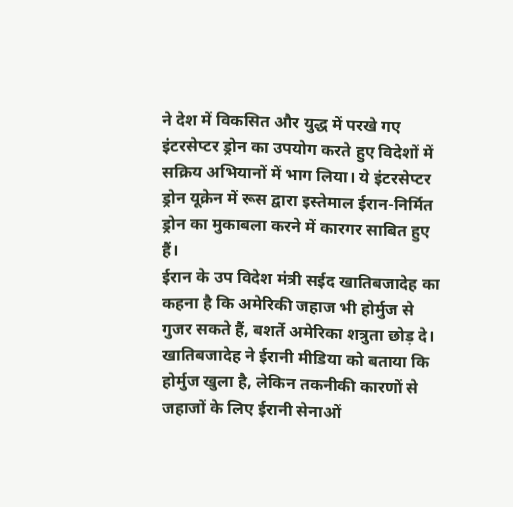ने देश में विकसित और युद्ध में परखे गए इंटरसेप्टर ड्रोन का उपयोग करते हुए विदेशों में सक्रिय अभियानों में भाग लिया। ये इंटरसेप्टर ड्रोन यूक्रेन में रूस द्वारा इस्तेमाल ईरान-निर्मित ड्रोन का मुकाबला करने में कारगर साबित हुए हैं।
ईरान के उप विदेश मंत्री सईद खातिबजादेह का कहना है कि अमेरिकी जहाज भी होर्मुज से गुजर सकते हैं, बशर्ते अमेरिका शत्रुता छोड़ दे। खातिबजादेह ने ईरानी मीडिया को बताया कि होर्मुज खुला है, लेकिन तकनीकी कारणों से जहाजों के लिए ईरानी सेनाओं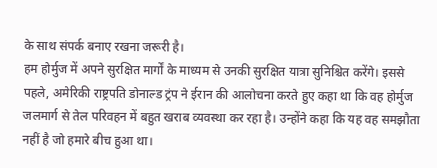के साथ संपर्क बनाए रखना जरूरी है।
हम होर्मुज में अपने सुरक्षित मार्गों के माध्यम से उनकी सुरक्षित यात्रा सुनिश्चित करेंगे। इससे पहले, अमेरिकी राष्ट्रपति डोनाल्ड ट्रंप ने ईरान की आलोचना करते हुए कहा था कि वह होर्मुज जलमार्ग से तेल परिवहन में बहुत खराब व्यवस्था कर रहा है। उन्होंने कहा कि यह वह समझौता नहीं है जो हमारे बीच हुआ था।